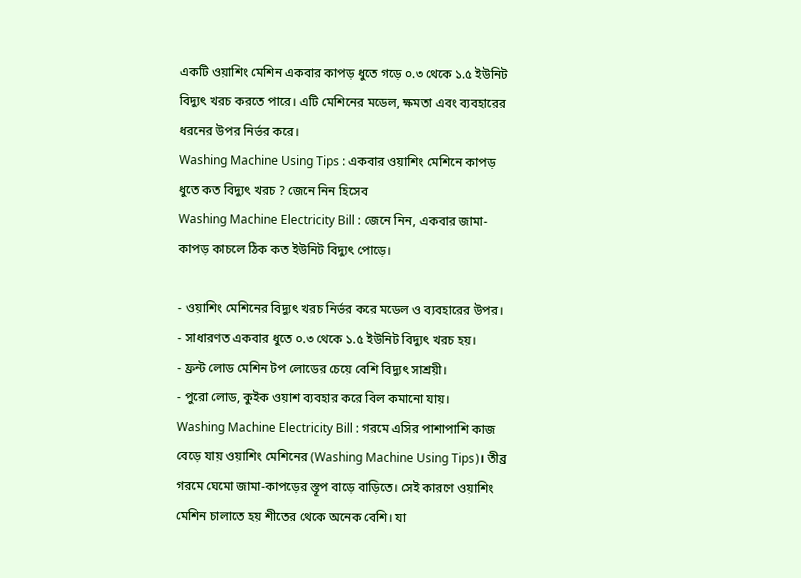একটি ওয়াশিং মেশিন একবার কাপড় ধুতে গড়ে ০.৩ থেকে ১.৫ ইউনিট বিদ্যুৎ খরচ করতে পারে। এটি মেশিনের মডেল, ক্ষমতা এবং ব্যবহারের ধরনের উপর নির্ভর করে।
Washing Machine Using Tips : একবার ওয়াশিং মেশিনে কাপড় ধুতে কত বিদ্যুৎ খরচ ? জেনে নিন হিসেব
Washing Machine Electricity Bill : জেনে নিন, একবার জামা-কাপড় কাচলে ঠিক কত ইউনিট বিদ্যুৎ পোড়ে।

- ওয়াশিং মেশিনের বিদ্যুৎ খরচ নির্ভর করে মডেল ও ব্যবহারের উপর।
- সাধারণত একবার ধুতে ০.৩ থেকে ১.৫ ইউনিট বিদ্যুৎ খরচ হয়।
- ফ্রন্ট লোড মেশিন টপ লোডের চেয়ে বেশি বিদ্যুৎ সাশ্রয়ী।
- পুরো লোড, কুইক ওয়াশ ব্যবহার করে বিল কমানো যায়।
Washing Machine Electricity Bill : গরমে এসির পাশাপাশি কাজ বেড়ে যায় ওয়াশিং মেশিনের (Washing Machine Using Tips)। তীব্র গরমে ঘেমো জামা-কাপড়ের স্তূপ বাড়ে বাড়িতে। সেই কারণে ওয়াশিং মেশিন চালাতে হয় শীতের থেকে অনেক বেশি। যা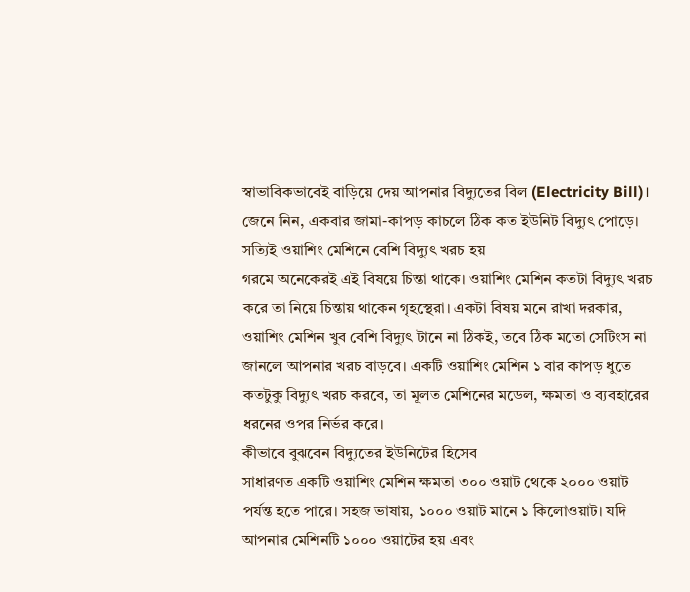স্বাভাবিকভাবেই বাড়িয়ে দেয় আপনার বিদ্যুতের বিল (Electricity Bill)। জেনে নিন, একবার জামা-কাপড় কাচলে ঠিক কত ইউনিট বিদ্যুৎ পোড়ে।
সত্যিই ওয়াশিং মেশিনে বেশি বিদ্যুৎ খরচ হয়
গরমে অনেকেরই এই বিষয়ে চিন্তা থাকে। ওয়াশিং মেশিন কতটা বিদ্যুৎ খরচ করে তা নিয়ে চিন্তায় থাকেন গৃহস্থেরা। একটা বিষয় মনে রাখা দরকার, ওয়াশিং মেশিন খুব বেশি বিদ্যুৎ টানে না ঠিকই, তবে ঠিক মতো সেটিংস না জানলে আপনার খরচ বাড়বে। একটি ওয়াশিং মেশিন ১ বার কাপড় ধুতে কতটুকু বিদ্যুৎ খরচ করবে, তা মূলত মেশিনের মডেল, ক্ষমতা ও ব্যবহারের ধরনের ওপর নির্ভর করে।
কীভাবে বুঝবেন বিদ্যুতের ইউনিটের হিসেব
সাধারণত একটি ওয়াশিং মেশিন ক্ষমতা ৩০০ ওয়াট থেকে ২০০০ ওয়াট পর্যন্ত হতে পারে। সহজ ভাষায়, ১০০০ ওয়াট মানে ১ কিলোওয়াট। যদি আপনার মেশিনটি ১০০০ ওয়াটের হয় এবং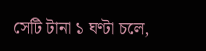সেটি টানা ১ ঘণ্টা চলে,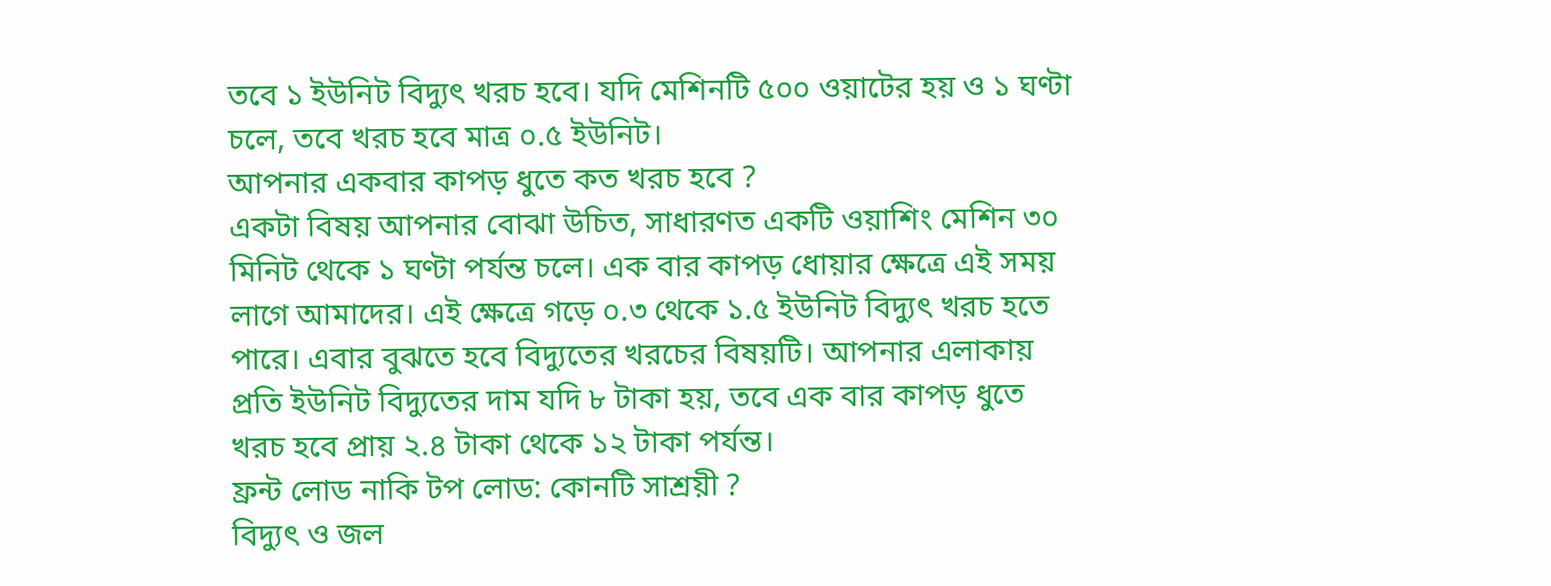তবে ১ ইউনিট বিদ্যুৎ খরচ হবে। যদি মেশিনটি ৫০০ ওয়াটের হয় ও ১ ঘণ্টা চলে, তবে খরচ হবে মাত্র ০.৫ ইউনিট।
আপনার একবার কাপড় ধুতে কত খরচ হবে ?
একটা বিষয় আপনার বোঝা উচিত, সাধারণত একটি ওয়াশিং মেশিন ৩০ মিনিট থেকে ১ ঘণ্টা পর্যন্ত চলে। এক বার কাপড় ধোয়ার ক্ষেত্রে এই সময় লাগে আমাদের। এই ক্ষেত্রে গড়ে ০.৩ থেকে ১.৫ ইউনিট বিদ্যুৎ খরচ হতে পারে। এবার বুঝতে হবে বিদ্যুতের খরচের বিষয়টি। আপনার এলাকায় প্রতি ইউনিট বিদ্যুতের দাম যদি ৮ টাকা হয়, তবে এক বার কাপড় ধুতে খরচ হবে প্রায় ২.৪ টাকা থেকে ১২ টাকা পর্যন্ত।
ফ্রন্ট লোড নাকি টপ লোড: কোনটি সাশ্রয়ী ?
বিদ্যুৎ ও জল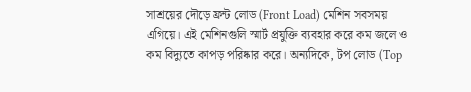সাশ্রয়ের দৌড়ে ফ্রন্ট লোড (Front Load) মেশিন সবসময় এগিয়ে। এই মেশিনগুলি স্মার্ট প্রযুক্তি ব্যবহার করে কম জলে ও কম বিদ্যুতে কাপড় পরিষ্কার করে। অন্যদিকে, টপ লোড (Top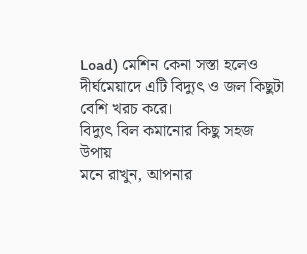Load) মেশিন কেনা সস্তা হলেও দীর্ঘমেয়াদে এটি বিদ্যুৎ ও জল কিছুটা বেশি খরচ করে।
বিদ্যুৎ বিল কমানোর কিছু সহজ উপায়
মনে রাখুন, আপনার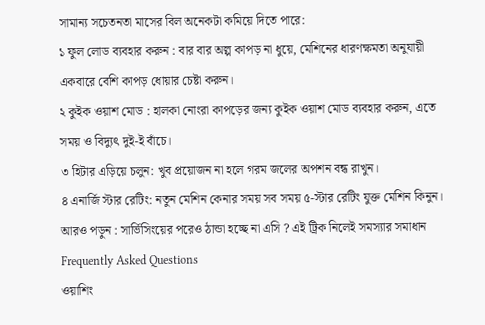সামান্য সচেতনতা মাসের বিল অনেকটা কমিয়ে দিতে পারে:
১ ফুল লোড ব্যবহার করুন : বার বার অল্প কাপড় না ধুয়ে, মেশিনের ধারণক্ষমতা অনুযায়ী একবারে বেশি কাপড় ধোয়ার চেষ্টা করুন।
২ কুইক ওয়াশ মোড : হালকা নোংরা কাপড়ের জন্য কুইক ওয়াশ মোড ব্যবহার করুন, এতে সময় ও বিদ্যুৎ দুই-ই বাঁচে।
৩ হিটার এড়িয়ে চলুন: খুব প্রয়োজন না হলে গরম জলের অপশন বন্ধ রাখুন।
৪ এনার্জি স্টার রেটিং: নতুন মেশিন কেনার সময় সব সময় ৫-স্টার রেটিং যুক্ত মেশিন কিনুন।
আরও পড়ুন : সার্ভিসিংয়ের পরেও ঠান্ডা হচ্ছে না এসি ? এই ট্রিক নিলেই সমস্যার সমাধান
Frequently Asked Questions
ওয়াশিং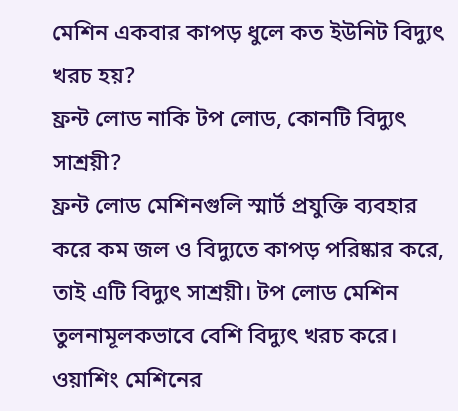মেশিন একবার কাপড় ধুলে কত ইউনিট বিদ্যুৎ খরচ হয়?
ফ্রন্ট লোড নাকি টপ লোড, কোনটি বিদ্যুৎ সাশ্রয়ী?
ফ্রন্ট লোড মেশিনগুলি স্মার্ট প্রযুক্তি ব্যবহার করে কম জল ও বিদ্যুতে কাপড় পরিষ্কার করে, তাই এটি বিদ্যুৎ সাশ্রয়ী। টপ লোড মেশিন তুলনামূলকভাবে বেশি বিদ্যুৎ খরচ করে।
ওয়াশিং মেশিনের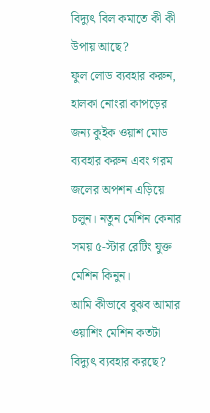বিদ্যুৎ বিল কমাতে কী কী উপায় আছে?
ফুল লোড ব্যবহার করুন, হালকা নোংরা কাপড়ের জন্য কুইক ওয়াশ মোড ব্যবহার করুন এবং গরম জলের অপশন এড়িয়ে চলুন। নতুন মেশিন কেনার সময় ৫-স্টার রেটিং যুক্ত মেশিন কিনুন।
আমি কীভাবে বুঝব আমার ওয়াশিং মেশিন কতটা বিদ্যুৎ ব্যবহার করছে?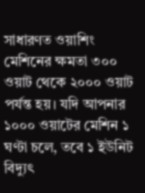সাধারণত ওয়াশিং মেশিনের ক্ষমতা ৩০০ ওয়াট থেকে ২০০০ ওয়াট পর্যন্ত হয়। যদি আপনার ১০০০ ওয়াটের মেশিন ১ ঘণ্টা চলে, তবে ১ ইউনিট বিদ্যুৎ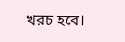খরচ হবে।